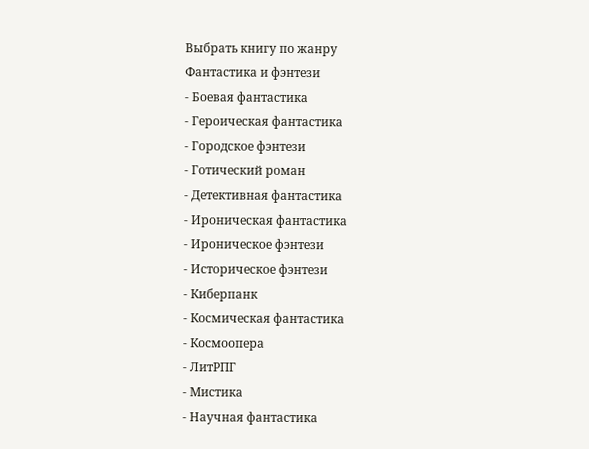Выбрать книгу по жанру
Фантастика и фэнтези
- Боевая фантастика
- Героическая фантастика
- Городское фэнтези
- Готический роман
- Детективная фантастика
- Ироническая фантастика
- Ироническое фэнтези
- Историческое фэнтези
- Киберпанк
- Космическая фантастика
- Космоопера
- ЛитРПГ
- Мистика
- Научная фантастика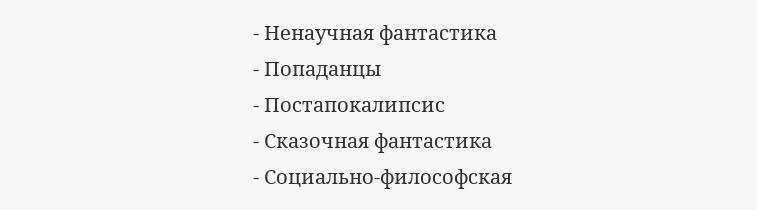- Ненаучная фантастика
- Попаданцы
- Постапокалипсис
- Сказочная фантастика
- Социально-философская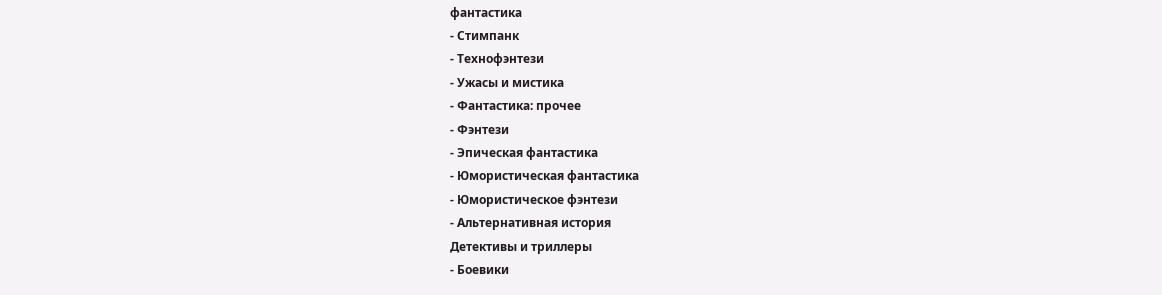фантастика
- Стимпанк
- Технофэнтези
- Ужасы и мистика
- Фантастика: прочее
- Фэнтези
- Эпическая фантастика
- Юмористическая фантастика
- Юмористическое фэнтези
- Альтернативная история
Детективы и триллеры
- Боевики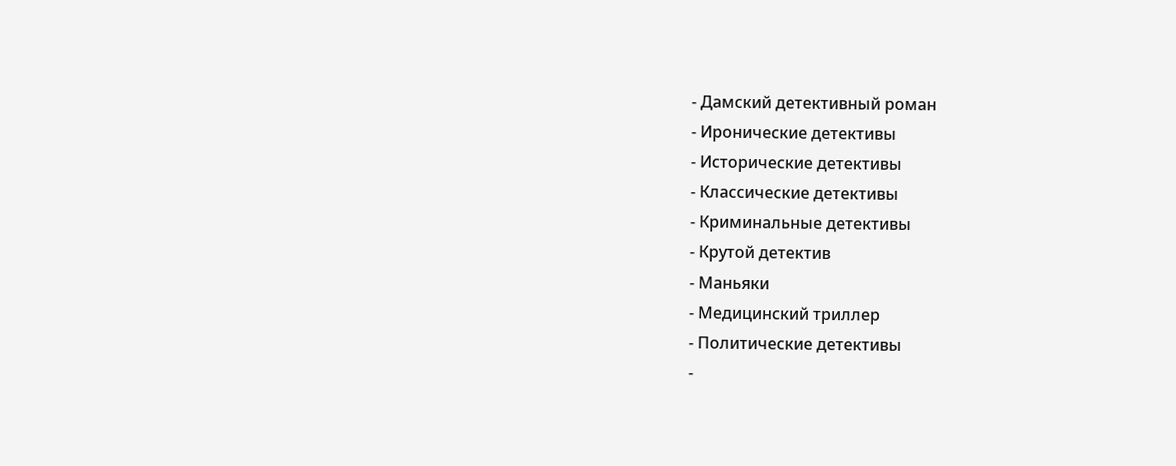- Дамский детективный роман
- Иронические детективы
- Исторические детективы
- Классические детективы
- Криминальные детективы
- Крутой детектив
- Маньяки
- Медицинский триллер
- Политические детективы
-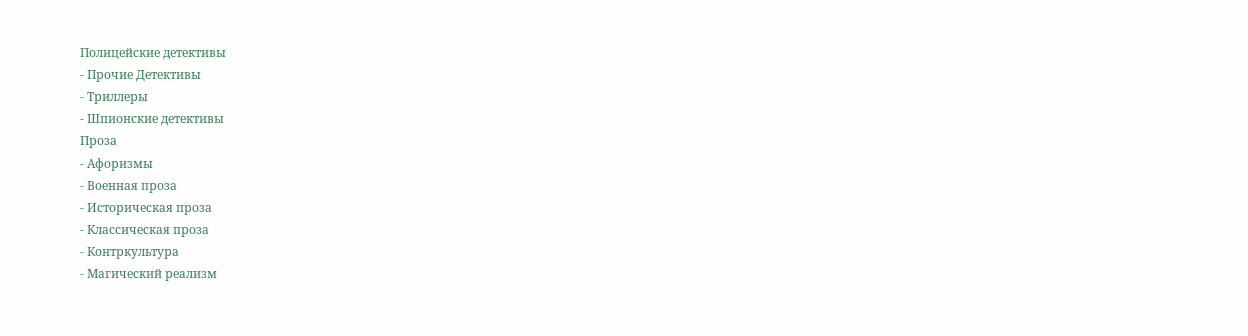Полицейские детективы
- Прочие Детективы
- Триллеры
- Шпионские детективы
Проза
- Афоризмы
- Военная проза
- Историческая проза
- Классическая проза
- Контркультура
- Магический реализм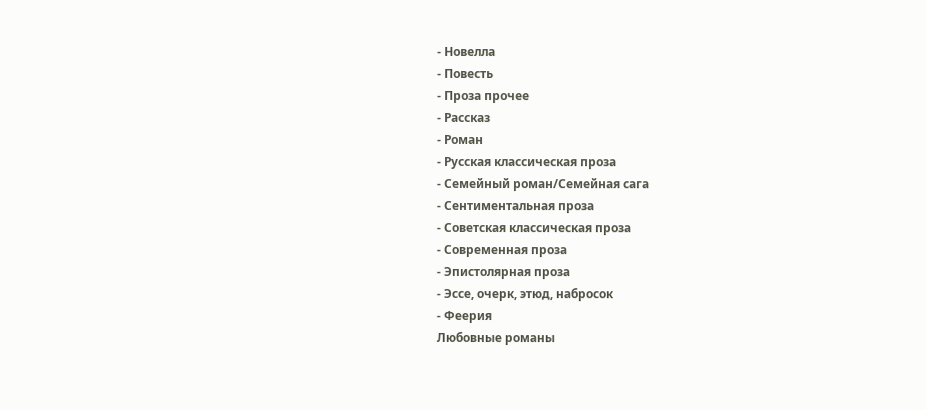- Новелла
- Повесть
- Проза прочее
- Рассказ
- Роман
- Русская классическая проза
- Семейный роман/Семейная сага
- Сентиментальная проза
- Советская классическая проза
- Современная проза
- Эпистолярная проза
- Эссе, очерк, этюд, набросок
- Феерия
Любовные романы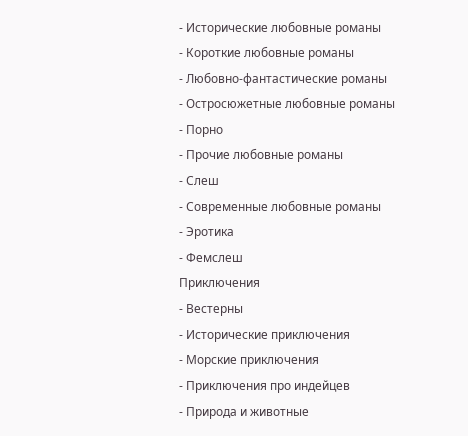- Исторические любовные романы
- Короткие любовные романы
- Любовно-фантастические романы
- Остросюжетные любовные романы
- Порно
- Прочие любовные романы
- Слеш
- Современные любовные романы
- Эротика
- Фемслеш
Приключения
- Вестерны
- Исторические приключения
- Морские приключения
- Приключения про индейцев
- Природа и животные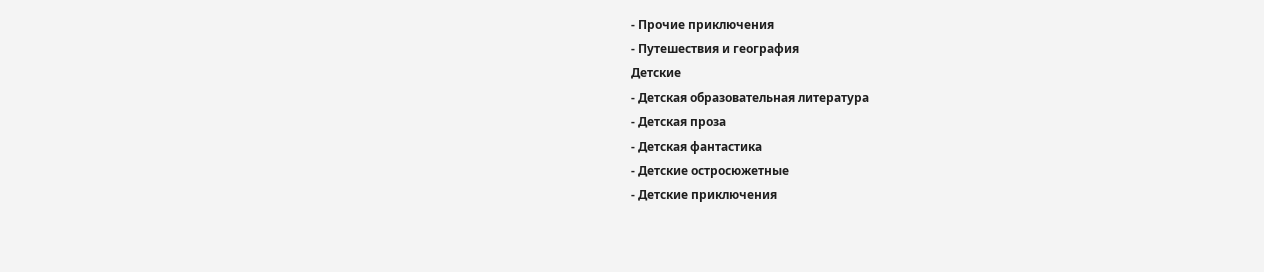- Прочие приключения
- Путешествия и география
Детские
- Детская образовательная литература
- Детская проза
- Детская фантастика
- Детские остросюжетные
- Детские приключения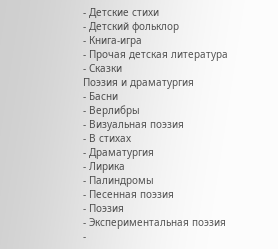- Детские стихи
- Детский фольклор
- Книга-игра
- Прочая детская литература
- Сказки
Поэзия и драматургия
- Басни
- Верлибры
- Визуальная поэзия
- В стихах
- Драматургия
- Лирика
- Палиндромы
- Песенная поэзия
- Поэзия
- Экспериментальная поэзия
-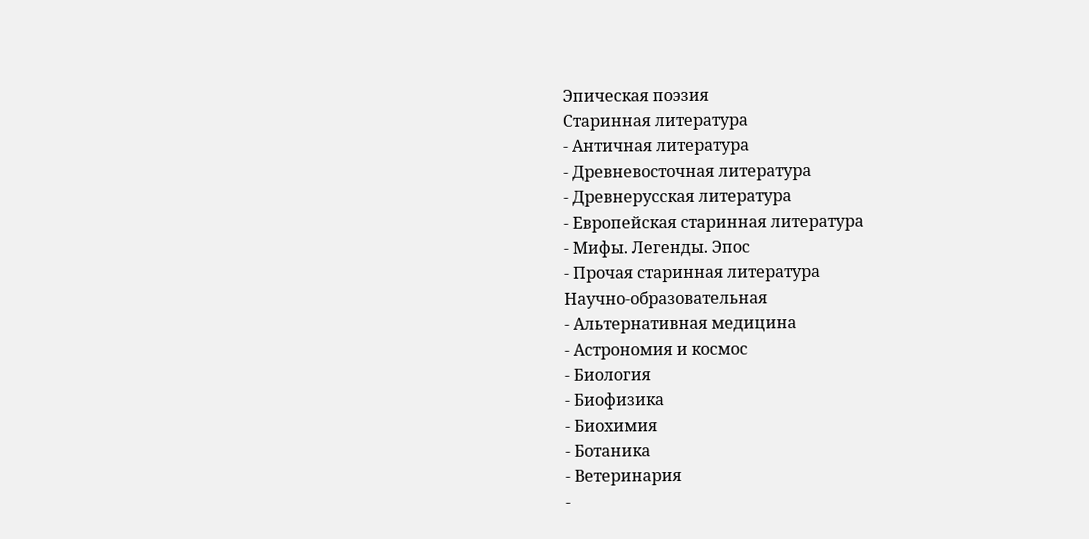Эпическая поэзия
Старинная литература
- Античная литература
- Древневосточная литература
- Древнерусская литература
- Европейская старинная литература
- Мифы. Легенды. Эпос
- Прочая старинная литература
Научно-образовательная
- Альтернативная медицина
- Астрономия и космос
- Биология
- Биофизика
- Биохимия
- Ботаника
- Ветеринария
-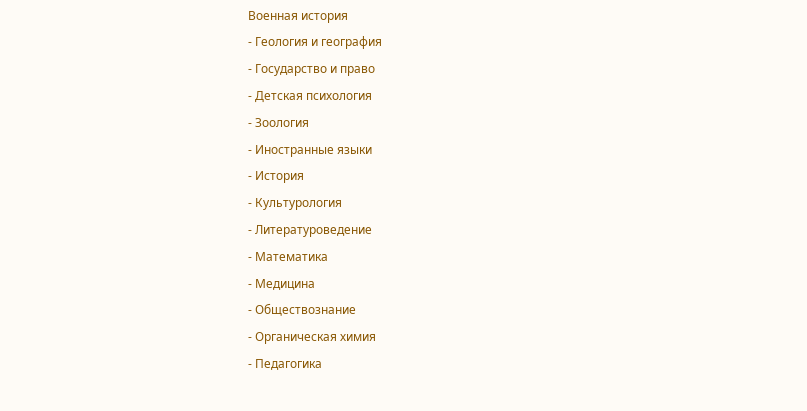Военная история
- Геология и география
- Государство и право
- Детская психология
- Зоология
- Иностранные языки
- История
- Культурология
- Литературоведение
- Математика
- Медицина
- Обществознание
- Органическая химия
- Педагогика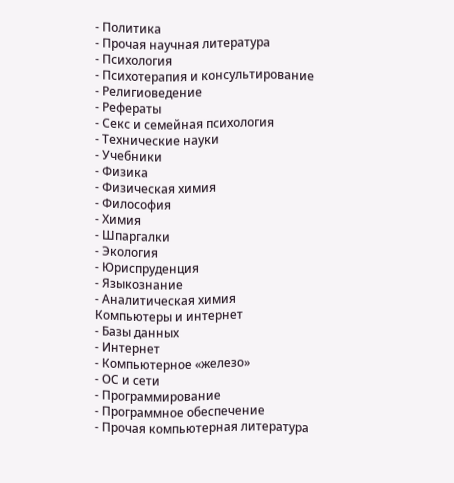- Политика
- Прочая научная литература
- Психология
- Психотерапия и консультирование
- Религиоведение
- Рефераты
- Секс и семейная психология
- Технические науки
- Учебники
- Физика
- Физическая химия
- Философия
- Химия
- Шпаргалки
- Экология
- Юриспруденция
- Языкознание
- Аналитическая химия
Компьютеры и интернет
- Базы данных
- Интернет
- Компьютерное «железо»
- ОС и сети
- Программирование
- Программное обеспечение
- Прочая компьютерная литература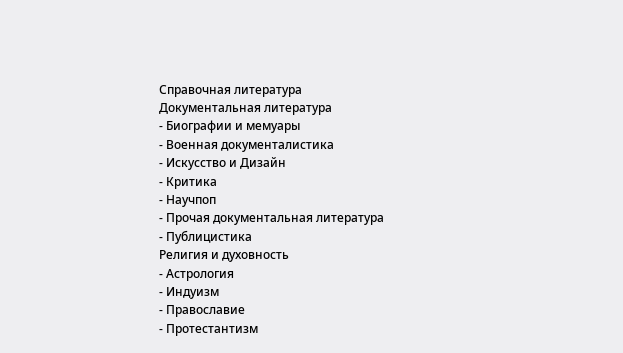Справочная литература
Документальная литература
- Биографии и мемуары
- Военная документалистика
- Искусство и Дизайн
- Критика
- Научпоп
- Прочая документальная литература
- Публицистика
Религия и духовность
- Астрология
- Индуизм
- Православие
- Протестантизм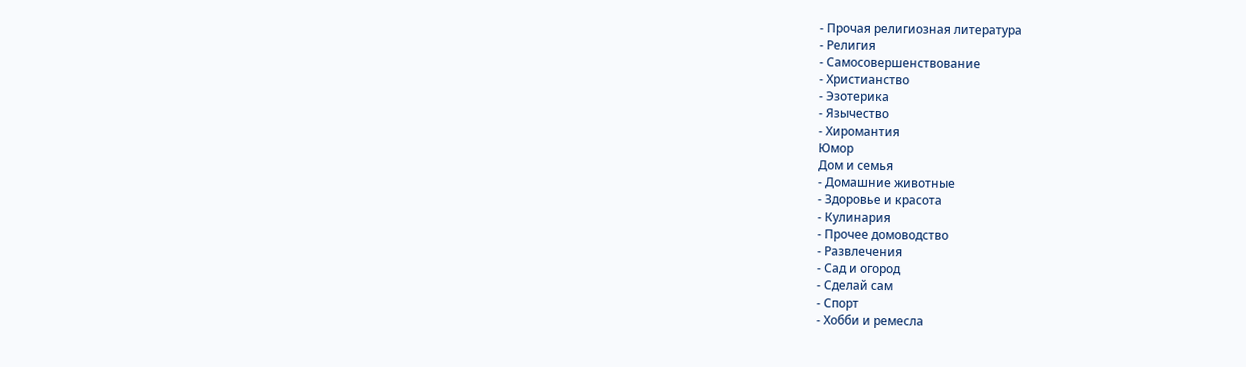- Прочая религиозная литература
- Религия
- Самосовершенствование
- Христианство
- Эзотерика
- Язычество
- Хиромантия
Юмор
Дом и семья
- Домашние животные
- Здоровье и красота
- Кулинария
- Прочее домоводство
- Развлечения
- Сад и огород
- Сделай сам
- Спорт
- Хобби и ремесла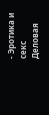- Эротика и секс
Деловая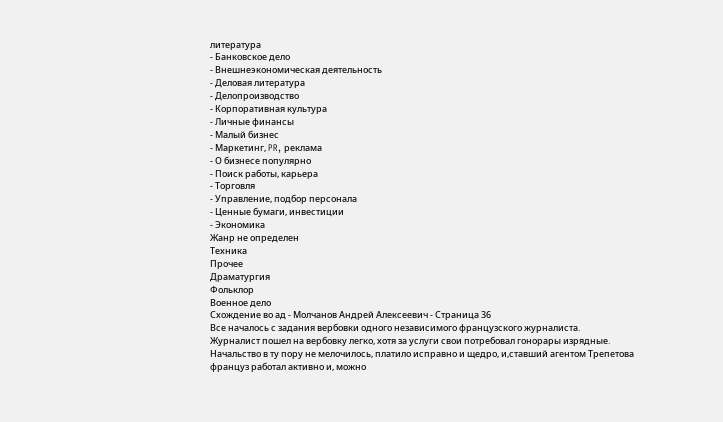литература
- Банковское дело
- Внешнеэкономическая деятельность
- Деловая литература
- Делопроизводство
- Корпоративная культура
- Личные финансы
- Малый бизнес
- Маркетинг, PR, реклама
- О бизнесе популярно
- Поиск работы, карьера
- Торговля
- Управление, подбор персонала
- Ценные бумаги, инвестиции
- Экономика
Жанр не определен
Техника
Прочее
Драматургия
Фольклор
Военное дело
Схождение во ад - Молчанов Андрей Алексеевич - Страница 36
Все началось с задания вербовки одного независимого французского журналиста.
Журналист пошел на вербовку легко, хотя за услуги свои потребовал гонорары изрядные. Начальство в ту пору не мелочилось, платило исправно и щедро, и,ставший агентом Трепетова француз работал активно и, можно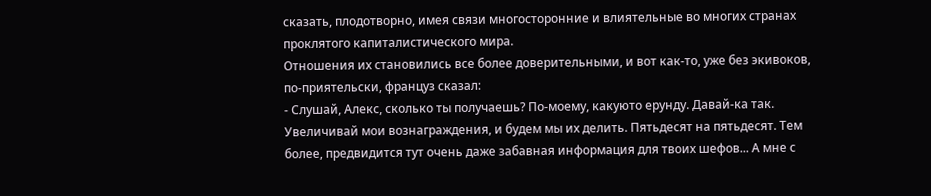сказать, плодотворно, имея связи многосторонние и влиятельные во многих странах проклятого капиталистического мира.
Отношения их становились все более доверительными, и вот как-то, уже без экивоков, по-приятельски, француз сказал:
- Слушай, Алекс, сколько ты получаешь? По-моему, какуюто ерунду. Давай-ка так. Увеличивай мои вознаграждения, и будем мы их делить. Пятьдесят на пятьдесят. Тем более, предвидится тут очень даже забавная информация для твоих шефов... А мне с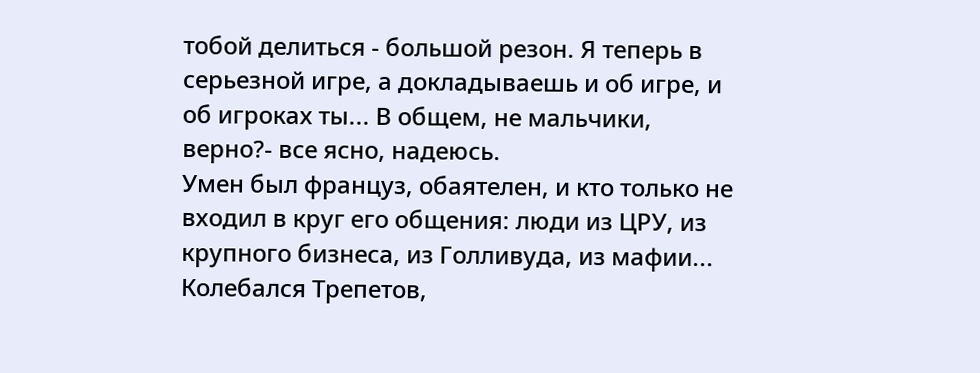тобой делиться - большой резон. Я теперь в серьезной игре, а докладываешь и об игре, и об игроках ты... В общем, не мальчики, верно?- все ясно, надеюсь.
Умен был француз, обаятелен, и кто только не входил в круг его общения: люди из ЦРУ, из крупного бизнеса, из Голливуда, из мафии...
Колебался Трепетов,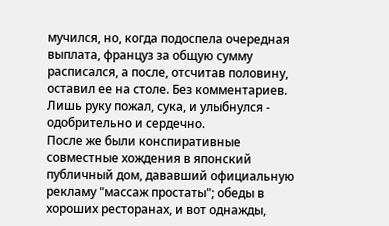мучился, но, когда подоспела очередная выплата, француз за общую сумму расписался, а после, отсчитав половину, оставил ее на столе. Без комментариев. Лишь руку пожал, сука, и улыбнулся - одобрительно и сердечно.
После же были конспиративные совместные хождения в японский публичный дом, дававший официальную рекламу "массаж простаты"; обеды в хороших ресторанах, и вот однажды,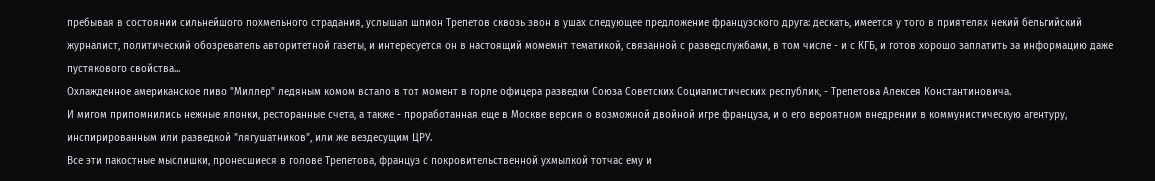пребывая в состоянии сильнейшого похмельного страдания, услышал шпион Трепетов сквозь звон в ушах следующее предложение французского друга: дескать, имеется у того в приятелях некий бельгийский журналист, политический обозреватель авторитетной газеты, и интересуется он в настоящий момемнт тематикой, связанной с разведслужбами, в том числе - и с КГБ, и готов хорошо заплатить за информацию даже пустякового свойства...
Охлажденное американское пиво "Миллер" ледяным комом встало в тот момент в горле офицера разведки Союза Советских Социалистических республик, - Трепетова Алексея Константиновича.
И мигом припомнились нежные японки, ресторанные счета, а также - проработанная еще в Москве версия о возможной двойной игре француза, и о его вероятном внедрении в коммунистическую агентуру, инспирированным или разведкой "лягушатников", или же вездесущим ЦРУ.
Все эти пакостные мыслишки, пронесшиеся в голове Трепетова, француз с покровительственной ухмылкой тотчас ему и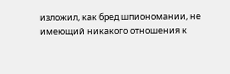изложил, как бред шпиономании, не имеющий никакого отношения к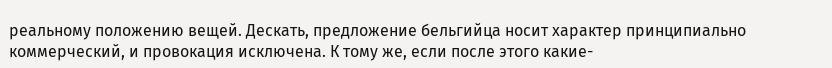реальному положению вещей. Дескать, предложение бельгийца носит характер принципиально коммерческий, и провокация исключена. К тому же, если после этого какие-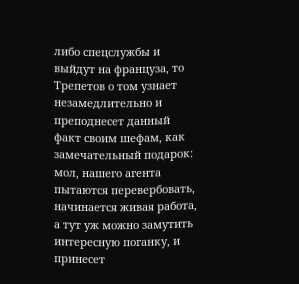либо спецслужбы и выйдут на француза, то Трепетов о том узнает незамедлительно и преподнесет данный факт своим шефам, как замечательный подарок: мол, нашего агента пытаются перевербовать, начинается живая работа, а тут уж можно замутить интересную поганку, и принесет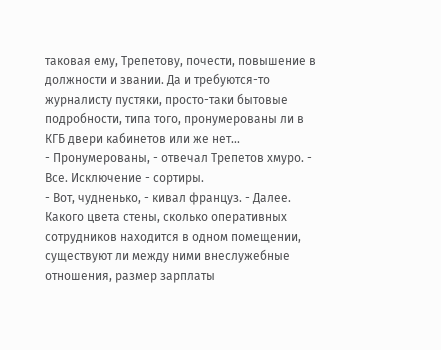таковая ему, Трепетову, почести, повышение в должности и звании. Да и требуются-то журналисту пустяки, просто-таки бытовые подробности, типа того, пронумерованы ли в КГБ двери кабинетов или же нет...
- Пронумерованы, - отвечал Трепетов хмуро. - Все. Исключение - сортиры.
- Вот, чудненько, - кивал француз. - Далее. Какого цвета стены, сколько оперативных сотрудников находится в одном помещении, существуют ли между ними внеслужебные отношения, размер зарплаты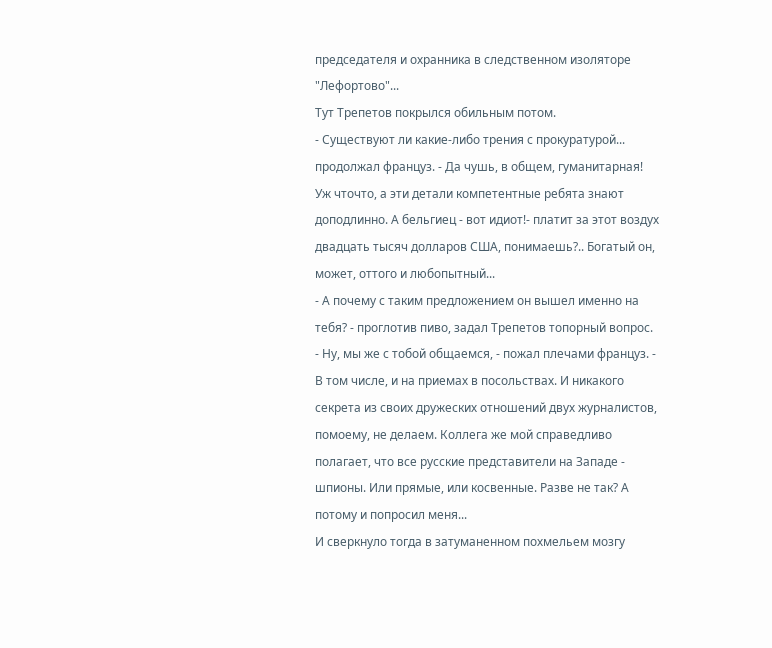председателя и охранника в следственном изоляторе "Лефортово"...
Тут Трепетов покрылся обильным потом.
- Существуют ли какие-либо трения с прокуратурой... продолжал француз. - Да чушь, в общем, гуманитарная! Уж чточто, а эти детали компетентные ребята знают доподлинно. А бельгиец - вот идиот!- платит за этот воздух двадцать тысяч долларов США, понимаешь?.. Богатый он, может, оттого и любопытный...
- А почему с таким предложением он вышел именно на тебя? - проглотив пиво, задал Трепетов топорный вопрос.
- Ну, мы же с тобой общаемся, - пожал плечами француз. - В том числе, и на приемах в посольствах. И никакого секрета из своих дружеских отношений двух журналистов, помоему, не делаем. Коллега же мой справедливо полагает, что все русские представители на Западе - шпионы. Или прямые, или косвенные. Разве не так? А потому и попросил меня...
И сверкнуло тогда в затуманенном похмельем мозгу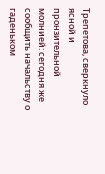Трепетова, сверкнуло ясной и пронзительной молнией: сегодня же сообщить начальству о гаденьком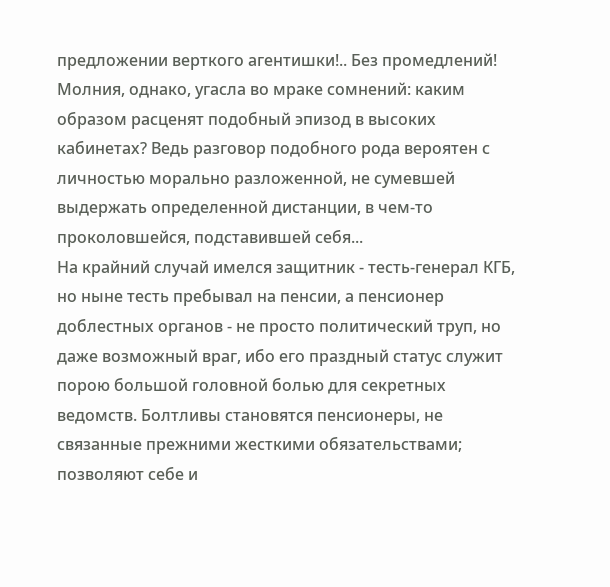предложении верткого агентишки!.. Без промедлений!
Молния, однако, угасла во мраке сомнений: каким образом расценят подобный эпизод в высоких кабинетах? Ведь разговор подобного рода вероятен с личностью морально разложенной, не сумевшей выдержать определенной дистанции, в чем-то проколовшейся, подставившей себя...
На крайний случай имелся защитник - тесть-генерал КГБ, но ныне тесть пребывал на пенсии, а пенсионер доблестных органов - не просто политический труп, но даже возможный враг, ибо его праздный статус служит порою большой головной болью для секретных ведомств. Болтливы становятся пенсионеры, не связанные прежними жесткими обязательствами; позволяют себе и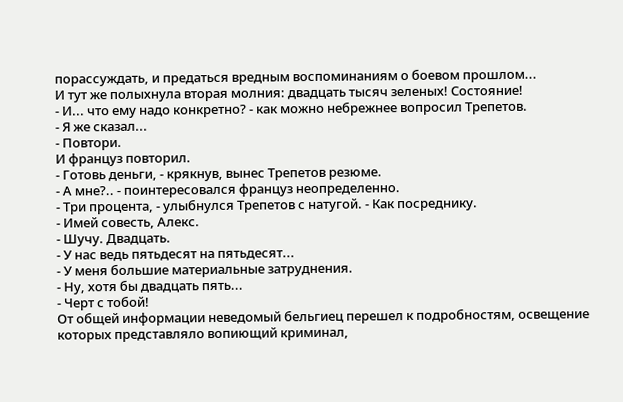порассуждать, и предаться вредным воспоминаниям о боевом прошлом...
И тут же полыхнула вторая молния: двадцать тысяч зеленых! Состояние!
- И... что ему надо конкретно? - как можно небрежнее вопросил Трепетов.
- Я же сказал...
- Повтори.
И француз повторил.
- Готовь деньги, - крякнув, вынес Трепетов резюме.
- А мне?.. - поинтересовался француз неопределенно.
- Три процента, - улыбнулся Трепетов с натугой. - Как посреднику.
- Имей совесть, Алекс.
- Шучу. Двадцать.
- У нас ведь пятьдесят на пятьдесят...
- У меня большие материальные затруднения.
- Ну, хотя бы двадцать пять...
- Черт с тобой!
От общей информации неведомый бельгиец перешел к подробностям, освещение которых представляло вопиющий криминал,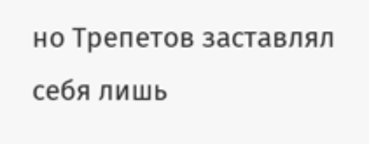но Трепетов заставлял себя лишь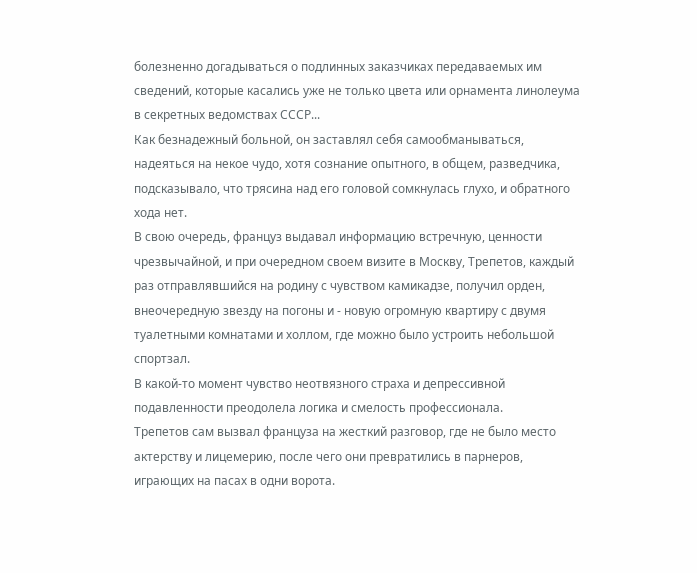болезненно догадываться о подлинных заказчиках передаваемых им сведений, которые касались уже не только цвета или орнамента линолеума в секретных ведомствах СССР...
Как безнадежный больной, он заставлял себя самообманываться, надеяться на некое чудо, хотя сознание опытного, в общем, разведчика, подсказывало, что трясина над его головой сомкнулась глухо, и обратного хода нет.
В свою очередь, француз выдавал информацию встречную, ценности чрезвычайной, и при очередном своем визите в Москву, Трепетов, каждый раз отправлявшийся на родину с чувством камикадзе, получил орден, внеочередную звезду на погоны и - новую огромную квартиру с двумя туалетными комнатами и холлом, где можно было устроить небольшой спортзал.
В какой-то момент чувство неотвязного страха и депрессивной подавленности преодолела логика и смелость профессионала.
Трепетов сам вызвал француза на жесткий разговор, где не было место актерству и лицемерию, после чего они превратились в парнеров, играющих на пасах в одни ворота.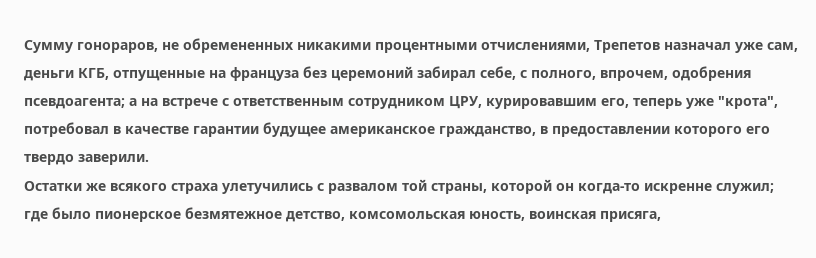Сумму гонораров, не обремененных никакими процентными отчислениями, Трепетов назначал уже сам, деньги КГБ, отпущенные на француза без церемоний забирал себе, с полного, впрочем, одобрения псевдоагента; а на встрече с ответственным сотрудником ЦРУ, курировавшим его, теперь уже "крота", потребовал в качестве гарантии будущее американское гражданство, в предоставлении которого его твердо заверили.
Остатки же всякого страха улетучились с развалом той страны, которой он когда-то искренне служил; где было пионерское безмятежное детство, комсомольская юность, воинская присяга,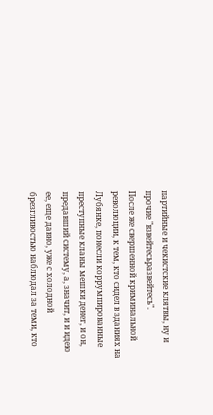партийные и чекистские клятвы, ну и прочие "взвейтесьразвейтесь".
После же свершенной криминальной революции, к тем, кто сидел в зданиях на Лубянке, понесли коррумпированные преступные кланы мешки денег, и он, предавший систему, а, значит, и и идею ее, еще давно, уже с холодной брезгливостью наблюдал за теми, кто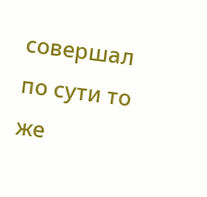совершал по сути то же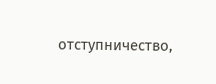отступничество,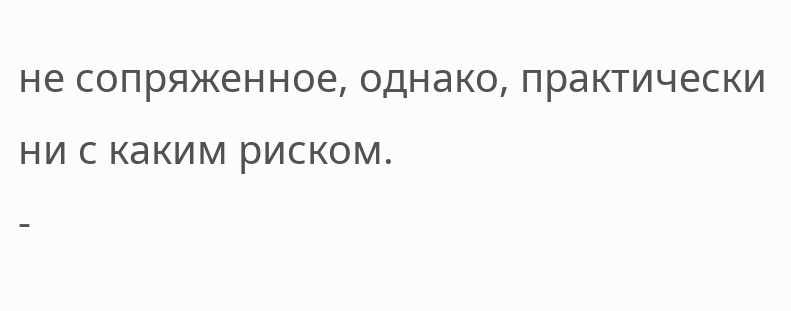не сопряженное, однако, практически ни с каким риском.
-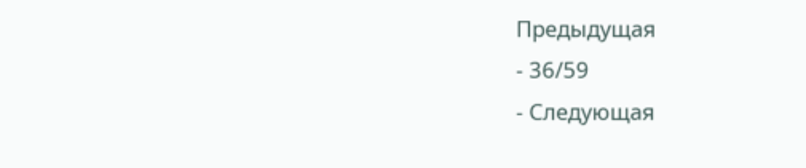Предыдущая
- 36/59
- Следующая